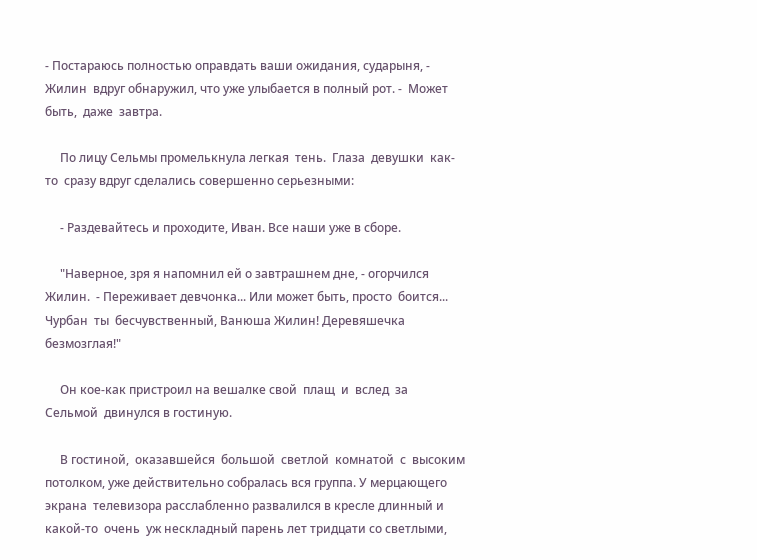- Постараюсь полностью оправдать ваши ожидания, сударыня, - Жилин  вдруг обнаружил, что уже улыбается в полный рот. -  Может  быть,  даже  завтра.

     По лицу Сельмы промелькнула легкая  тень.  Глаза  девушки  как-то  сразу вдруг сделались совершенно серьезными:

     - Раздевайтесь и проходите, Иван. Все наши уже в сборе.

     "Наверное, зря я напомнил ей о завтрашнем дне, - огорчился Жилин.  - Переживает девчонка... Или может быть, просто  боится...  Чурбан  ты  бесчувственный, Ванюша Жилин! Деревяшечка безмозглая!"

     Он кое-как пристроил на вешалке свой  плащ  и  вслед  за  Сельмой  двинулся в гостиную.

     В гостиной,  оказавшейся  большой  светлой  комнатой  с  высоким  потолком, уже действительно собралась вся группа. У мерцающего  экрана  телевизора расслабленно развалился в кресле длинный и  какой-то  очень  уж нескладный парень лет тридцати со светлыми,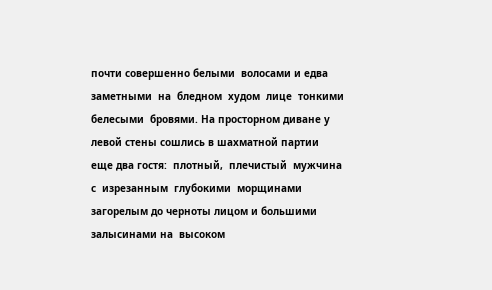почти совершенно белыми  волосами и едва заметными  на  бледном  худом  лице  тонкими  белесыми  бровями. На просторном диване у левой стены сошлись в шахматной партии  еще два гостя:  плотный,  плечистый  мужчина  с  изрезанным  глубокими  морщинами загорелым до черноты лицом и большими залысинами на  высоком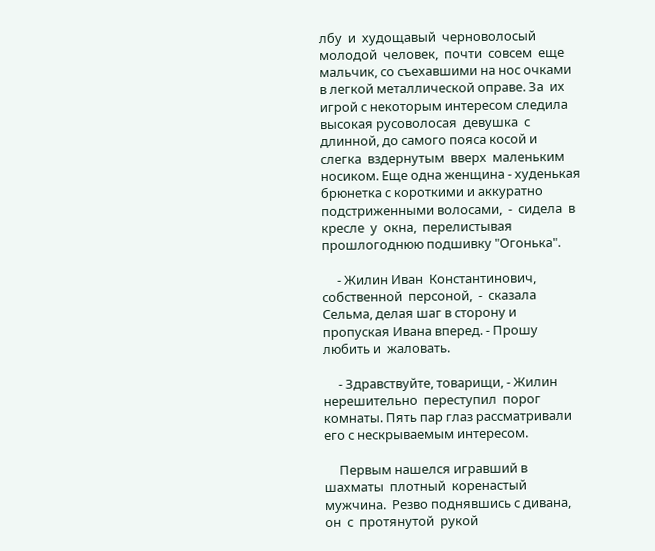лбу  и  худощавый  черноволосый  молодой  человек,  почти  совсем  еще  мальчик, со съехавшими на нос очками в легкой металлической оправе. За  их игрой с некоторым интересом следила высокая русоволосая  девушка  с  длинной, до самого пояса косой и  слегка  вздернутым  вверх  маленьким  носиком. Еще одна женщина - худенькая брюнетка с короткими и аккуратно  подстриженными волосами,  -  сидела  в  кресле  у  окна,  перелистывая  прошлогоднюю подшивку "Огонька".

     - Жилин Иван  Константинович,  собственной  персоной,  -  сказала  Сельма, делая шаг в сторону и пропуская Ивана вперед. - Прошу любить и  жаловать.

     - Здравствуйте, товарищи, - Жилин нерешительно  переступил  порог  комнаты. Пять пар глаз рассматривали его с нескрываемым интересом.

     Первым нашелся игравший в  шахматы  плотный  коренастый  мужчина.  Резво поднявшись с дивана, он  с  протянутой  рукой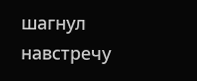шагнул  навстречу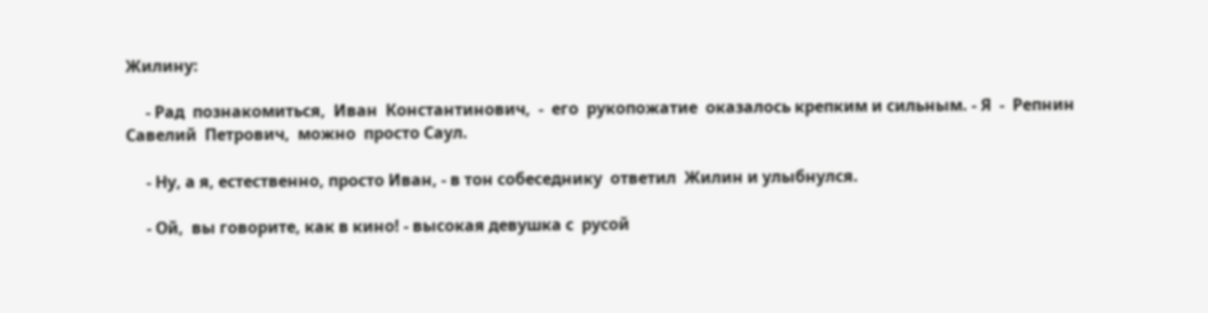Жилину:

     - Рад  познакомиться,  Иван  Константинович,  -  его  рукопожатие  оказалось крепким и сильным. - Я  -  Репнин  Савелий  Петрович,  можно  просто Саул.

     - Ну, а я, естественно, просто Иван, - в тон собеседнику  ответил  Жилин и улыбнулся.

     - Ой,  вы говорите, как в кино! - высокая девушка с  русой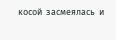косой  засмеялась  и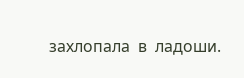захлопала  в  ладоши.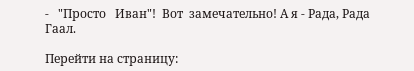-   "Просто   Иван"!  Вот  замечательно! А я - Рада, Рада Гаал.

Перейти на страницу: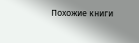Похожие книги